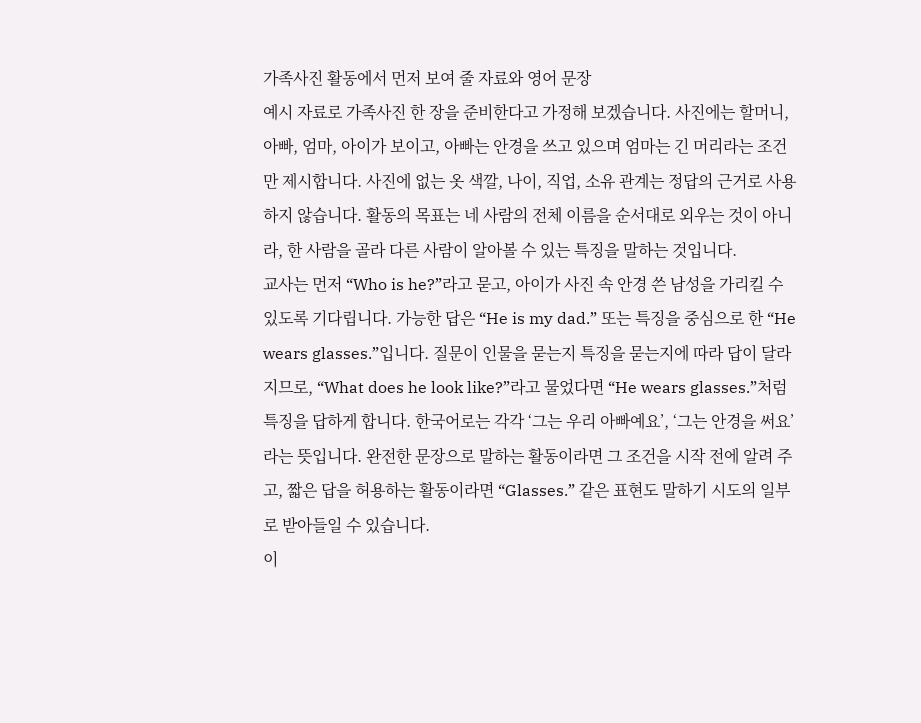가족사진 활동에서 먼저 보여 줄 자료와 영어 문장
예시 자료로 가족사진 한 장을 준비한다고 가정해 보겠습니다. 사진에는 할머니, 아빠, 엄마, 아이가 보이고, 아빠는 안경을 쓰고 있으며 엄마는 긴 머리라는 조건만 제시합니다. 사진에 없는 옷 색깔, 나이, 직업, 소유 관계는 정답의 근거로 사용하지 않습니다. 활동의 목표는 네 사람의 전체 이름을 순서대로 외우는 것이 아니라, 한 사람을 골라 다른 사람이 알아볼 수 있는 특징을 말하는 것입니다.
교사는 먼저 “Who is he?”라고 묻고, 아이가 사진 속 안경 쓴 남성을 가리킬 수 있도록 기다립니다. 가능한 답은 “He is my dad.” 또는 특징을 중심으로 한 “He wears glasses.”입니다. 질문이 인물을 묻는지 특징을 묻는지에 따라 답이 달라지므로, “What does he look like?”라고 물었다면 “He wears glasses.”처럼 특징을 답하게 합니다. 한국어로는 각각 ‘그는 우리 아빠예요’, ‘그는 안경을 써요’라는 뜻입니다. 완전한 문장으로 말하는 활동이라면 그 조건을 시작 전에 알려 주고, 짧은 답을 허용하는 활동이라면 “Glasses.” 같은 표현도 말하기 시도의 일부로 받아들일 수 있습니다.
이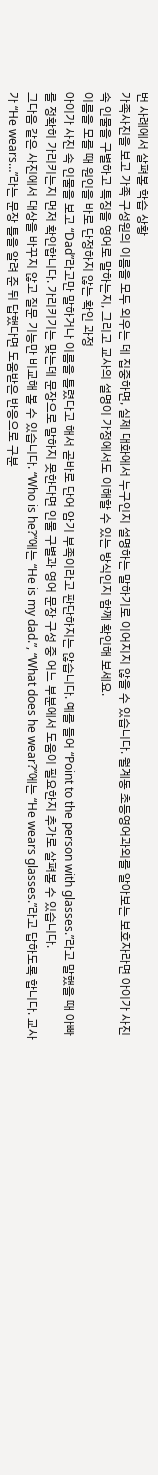번 사례에서 살펴볼 학습 상황
가족사진을 보고 가족 구성원의 이름을 모두 외우는 데 집중하면, 실제 대화에서 누구인지 설명하는 말하기로 이어지지 않을 수 있습니다. 월계동 초등영어과외를 알아보는 보호자라면 아이가 사진 속 인물을 구별하고 특징을 영어로 말하는지, 그리고 교사의 설명이 가정에서도 이해할 수 있는 방식인지 함께 확인해 보세요.
이름을 모를 때 원인을 바로 단정하지 않는 확인 과정
아이가 사진 속 인물을 보고 “Dad”라고만 말하거나 이름을 틀렸다고 해서 곧바로 단어 암기 부족이라고 판단하지는 않습니다. 예를 들어 “Point to the person with glasses.”라고 말했을 때 아빠를 정확히 가리키는지 먼저 확인합니다. 가리키기는 맞는데 문장으로 말하지 못한다면 인물 구별과 영어 문장 구성 중 어느 부분에서 도움이 필요한지 추가로 살펴볼 수 있습니다.
그다음 같은 사진에서 대상을 바꾸지 않고 질문 기능만 비교해 볼 수 있습니다. “Who is he?”에는 “He is my dad.”, “What does he wear?”에는 “He wears glasses.”라고 답하도록 합니다. 교사가 “He wears…”라는 문장 틀을 알려 준 뒤 답했다면 도움받은 반응으로 구분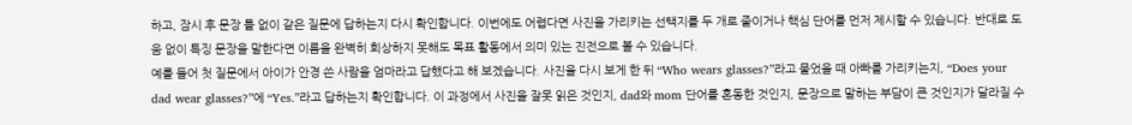하고, 잠시 후 문장 틀 없이 같은 질문에 답하는지 다시 확인합니다. 이번에도 어렵다면 사진을 가리키는 선택지를 두 개로 줄이거나 핵심 단어를 먼저 제시할 수 있습니다. 반대로 도움 없이 특징 문장을 말한다면 이름을 완벽히 회상하지 못해도 목표 활동에서 의미 있는 진전으로 볼 수 있습니다.
예를 들어 첫 질문에서 아이가 안경 쓴 사람을 엄마라고 답했다고 해 보겠습니다. 사진을 다시 보게 한 뒤 “Who wears glasses?”라고 물었을 때 아빠를 가리키는지, “Does your dad wear glasses?”에 “Yes.”라고 답하는지 확인합니다. 이 과정에서 사진을 잘못 읽은 것인지, dad와 mom 단어를 혼동한 것인지, 문장으로 말하는 부담이 큰 것인지가 달라질 수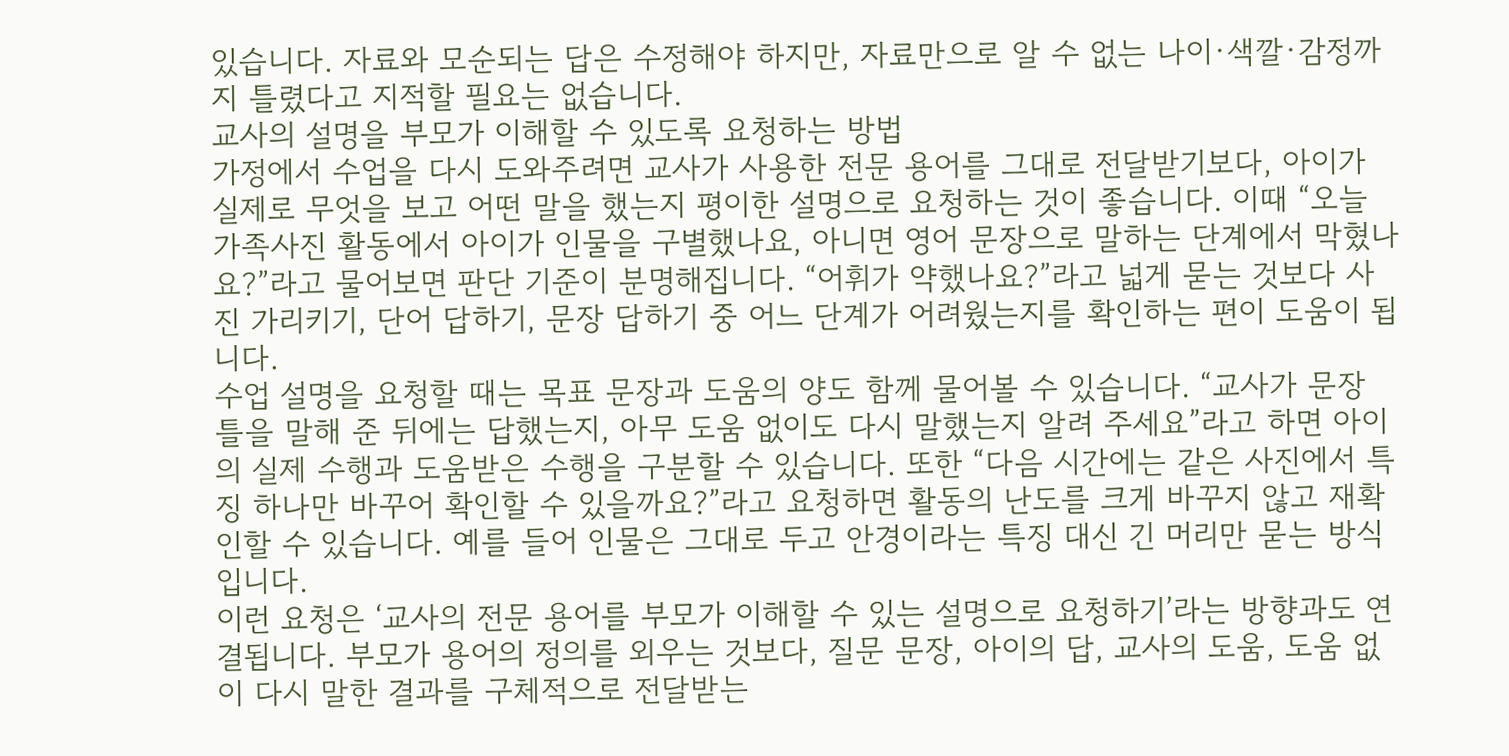있습니다. 자료와 모순되는 답은 수정해야 하지만, 자료만으로 알 수 없는 나이·색깔·감정까지 틀렸다고 지적할 필요는 없습니다.
교사의 설명을 부모가 이해할 수 있도록 요청하는 방법
가정에서 수업을 다시 도와주려면 교사가 사용한 전문 용어를 그대로 전달받기보다, 아이가 실제로 무엇을 보고 어떤 말을 했는지 평이한 설명으로 요청하는 것이 좋습니다. 이때 “오늘 가족사진 활동에서 아이가 인물을 구별했나요, 아니면 영어 문장으로 말하는 단계에서 막혔나요?”라고 물어보면 판단 기준이 분명해집니다. “어휘가 약했나요?”라고 넓게 묻는 것보다 사진 가리키기, 단어 답하기, 문장 답하기 중 어느 단계가 어려웠는지를 확인하는 편이 도움이 됩니다.
수업 설명을 요청할 때는 목표 문장과 도움의 양도 함께 물어볼 수 있습니다. “교사가 문장 틀을 말해 준 뒤에는 답했는지, 아무 도움 없이도 다시 말했는지 알려 주세요”라고 하면 아이의 실제 수행과 도움받은 수행을 구분할 수 있습니다. 또한 “다음 시간에는 같은 사진에서 특징 하나만 바꾸어 확인할 수 있을까요?”라고 요청하면 활동의 난도를 크게 바꾸지 않고 재확인할 수 있습니다. 예를 들어 인물은 그대로 두고 안경이라는 특징 대신 긴 머리만 묻는 방식입니다.
이런 요청은 ‘교사의 전문 용어를 부모가 이해할 수 있는 설명으로 요청하기’라는 방향과도 연결됩니다. 부모가 용어의 정의를 외우는 것보다, 질문 문장, 아이의 답, 교사의 도움, 도움 없이 다시 말한 결과를 구체적으로 전달받는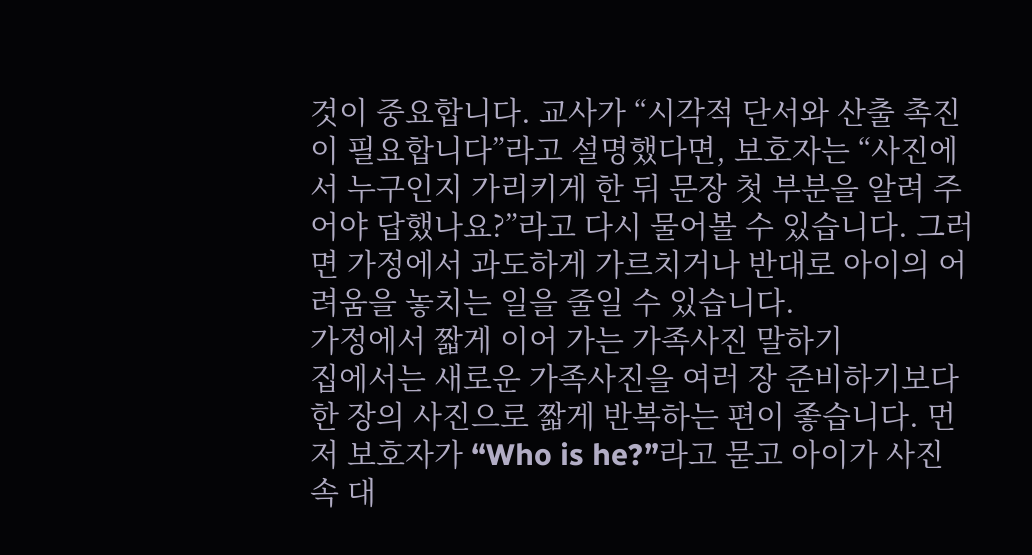것이 중요합니다. 교사가 “시각적 단서와 산출 촉진이 필요합니다”라고 설명했다면, 보호자는 “사진에서 누구인지 가리키게 한 뒤 문장 첫 부분을 알려 주어야 답했나요?”라고 다시 물어볼 수 있습니다. 그러면 가정에서 과도하게 가르치거나 반대로 아이의 어려움을 놓치는 일을 줄일 수 있습니다.
가정에서 짧게 이어 가는 가족사진 말하기
집에서는 새로운 가족사진을 여러 장 준비하기보다 한 장의 사진으로 짧게 반복하는 편이 좋습니다. 먼저 보호자가 “Who is he?”라고 묻고 아이가 사진 속 대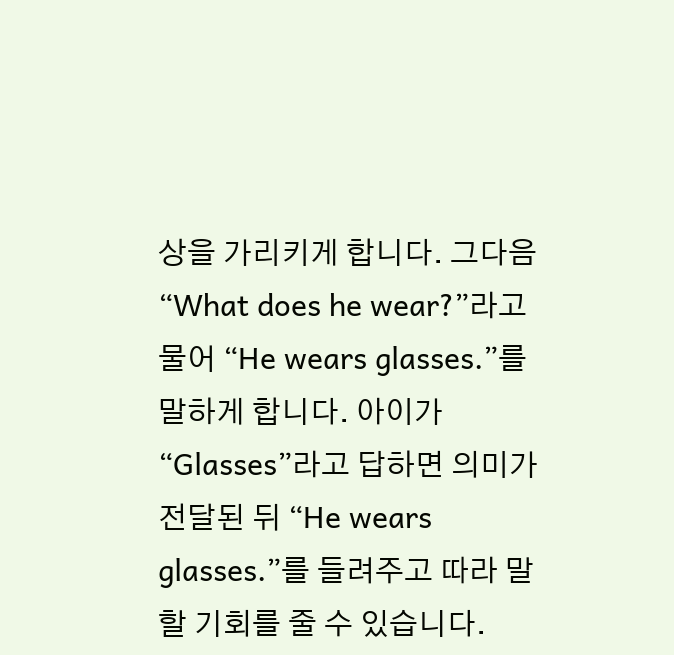상을 가리키게 합니다. 그다음 “What does he wear?”라고 물어 “He wears glasses.”를 말하게 합니다. 아이가 “Glasses”라고 답하면 의미가 전달된 뒤 “He wears glasses.”를 들려주고 따라 말할 기회를 줄 수 있습니다.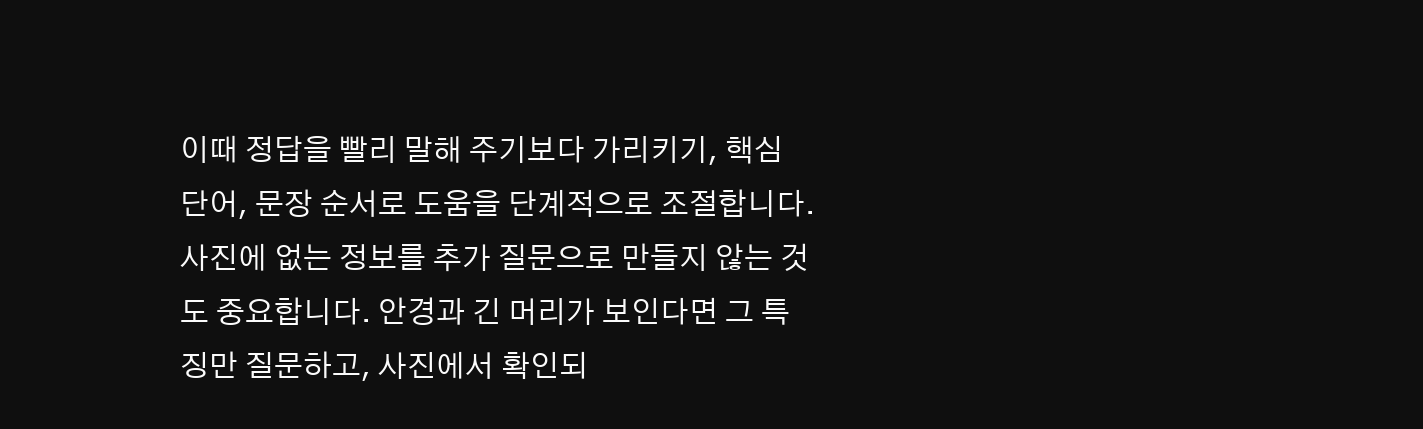이때 정답을 빨리 말해 주기보다 가리키기, 핵심 단어, 문장 순서로 도움을 단계적으로 조절합니다.
사진에 없는 정보를 추가 질문으로 만들지 않는 것도 중요합니다. 안경과 긴 머리가 보인다면 그 특징만 질문하고, 사진에서 확인되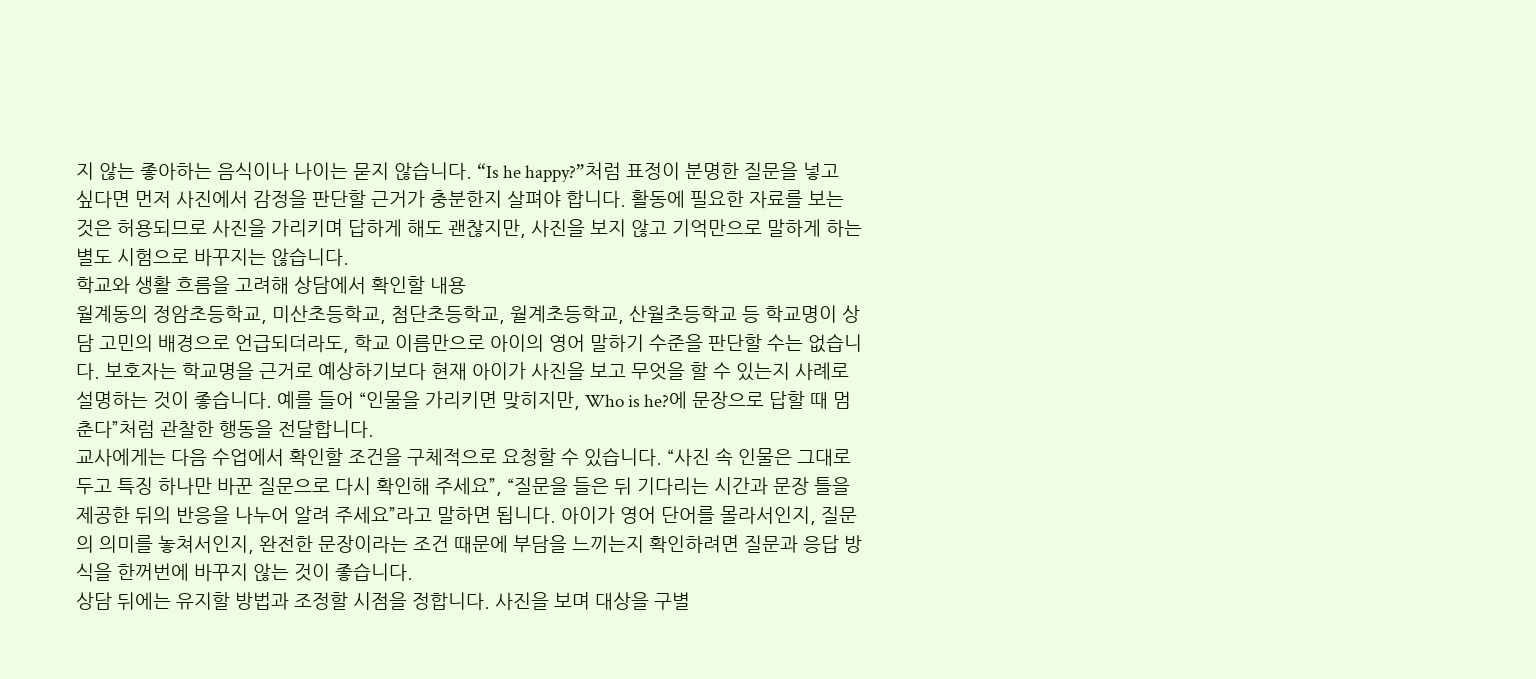지 않는 좋아하는 음식이나 나이는 묻지 않습니다. “Is he happy?”처럼 표정이 분명한 질문을 넣고 싶다면 먼저 사진에서 감정을 판단할 근거가 충분한지 살펴야 합니다. 활동에 필요한 자료를 보는 것은 허용되므로 사진을 가리키며 답하게 해도 괜찮지만, 사진을 보지 않고 기억만으로 말하게 하는 별도 시험으로 바꾸지는 않습니다.
학교와 생활 흐름을 고려해 상담에서 확인할 내용
월계동의 정암초등학교, 미산초등학교, 첨단초등학교, 월계초등학교, 산월초등학교 등 학교명이 상담 고민의 배경으로 언급되더라도, 학교 이름만으로 아이의 영어 말하기 수준을 판단할 수는 없습니다. 보호자는 학교명을 근거로 예상하기보다 현재 아이가 사진을 보고 무엇을 할 수 있는지 사례로 설명하는 것이 좋습니다. 예를 들어 “인물을 가리키면 맞히지만, Who is he?에 문장으로 답할 때 멈춘다”처럼 관찰한 행동을 전달합니다.
교사에게는 다음 수업에서 확인할 조건을 구체적으로 요청할 수 있습니다. “사진 속 인물은 그대로 두고 특징 하나만 바꾼 질문으로 다시 확인해 주세요”, “질문을 들은 뒤 기다리는 시간과 문장 틀을 제공한 뒤의 반응을 나누어 알려 주세요”라고 말하면 됩니다. 아이가 영어 단어를 몰라서인지, 질문의 의미를 놓쳐서인지, 완전한 문장이라는 조건 때문에 부담을 느끼는지 확인하려면 질문과 응답 방식을 한꺼번에 바꾸지 않는 것이 좋습니다.
상담 뒤에는 유지할 방법과 조정할 시점을 정합니다. 사진을 보며 대상을 구별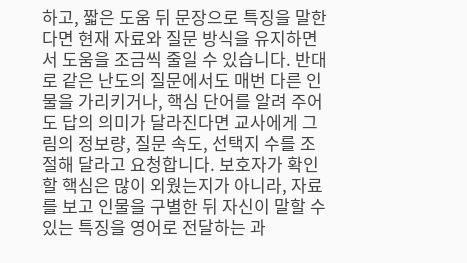하고, 짧은 도움 뒤 문장으로 특징을 말한다면 현재 자료와 질문 방식을 유지하면서 도움을 조금씩 줄일 수 있습니다. 반대로 같은 난도의 질문에서도 매번 다른 인물을 가리키거나, 핵심 단어를 알려 주어도 답의 의미가 달라진다면 교사에게 그림의 정보량, 질문 속도, 선택지 수를 조절해 달라고 요청합니다. 보호자가 확인할 핵심은 많이 외웠는지가 아니라, 자료를 보고 인물을 구별한 뒤 자신이 말할 수 있는 특징을 영어로 전달하는 과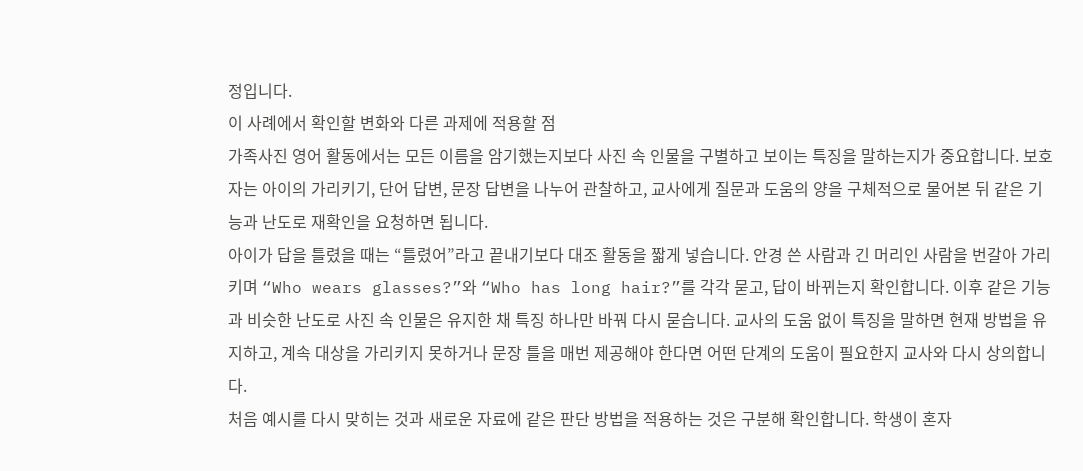정입니다.
이 사례에서 확인할 변화와 다른 과제에 적용할 점
가족사진 영어 활동에서는 모든 이름을 암기했는지보다 사진 속 인물을 구별하고 보이는 특징을 말하는지가 중요합니다. 보호자는 아이의 가리키기, 단어 답변, 문장 답변을 나누어 관찰하고, 교사에게 질문과 도움의 양을 구체적으로 물어본 뒤 같은 기능과 난도로 재확인을 요청하면 됩니다.
아이가 답을 틀렸을 때는 “틀렸어”라고 끝내기보다 대조 활동을 짧게 넣습니다. 안경 쓴 사람과 긴 머리인 사람을 번갈아 가리키며 “Who wears glasses?”와 “Who has long hair?”를 각각 묻고, 답이 바뀌는지 확인합니다. 이후 같은 기능과 비슷한 난도로 사진 속 인물은 유지한 채 특징 하나만 바꿔 다시 묻습니다. 교사의 도움 없이 특징을 말하면 현재 방법을 유지하고, 계속 대상을 가리키지 못하거나 문장 틀을 매번 제공해야 한다면 어떤 단계의 도움이 필요한지 교사와 다시 상의합니다.
처음 예시를 다시 맞히는 것과 새로운 자료에 같은 판단 방법을 적용하는 것은 구분해 확인합니다. 학생이 혼자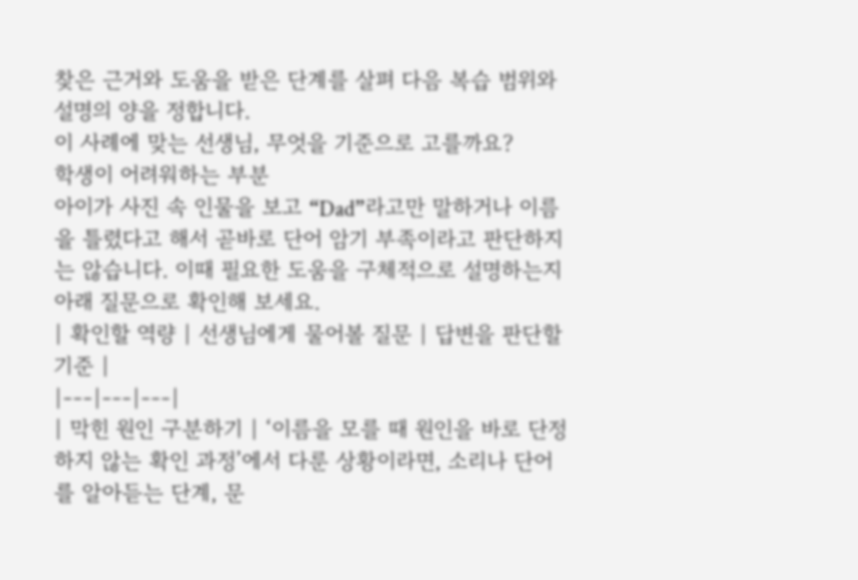찾은 근거와 도움을 받은 단계를 살펴 다음 복습 범위와 설명의 양을 정합니다.
이 사례에 맞는 선생님, 무엇을 기준으로 고를까요?
학생이 어려워하는 부분
아이가 사진 속 인물을 보고 “Dad”라고만 말하거나 이름을 틀렸다고 해서 곧바로 단어 암기 부족이라고 판단하지는 않습니다. 이때 필요한 도움을 구체적으로 설명하는지 아래 질문으로 확인해 보세요.
| 확인할 역량 | 선생님에게 물어볼 질문 | 답변을 판단할 기준 |
|---|---|---|
| 막힌 원인 구분하기 | ‘이름을 모를 때 원인을 바로 단정하지 않는 확인 과정’에서 다룬 상황이라면, 소리나 단어를 알아듣는 단계, 문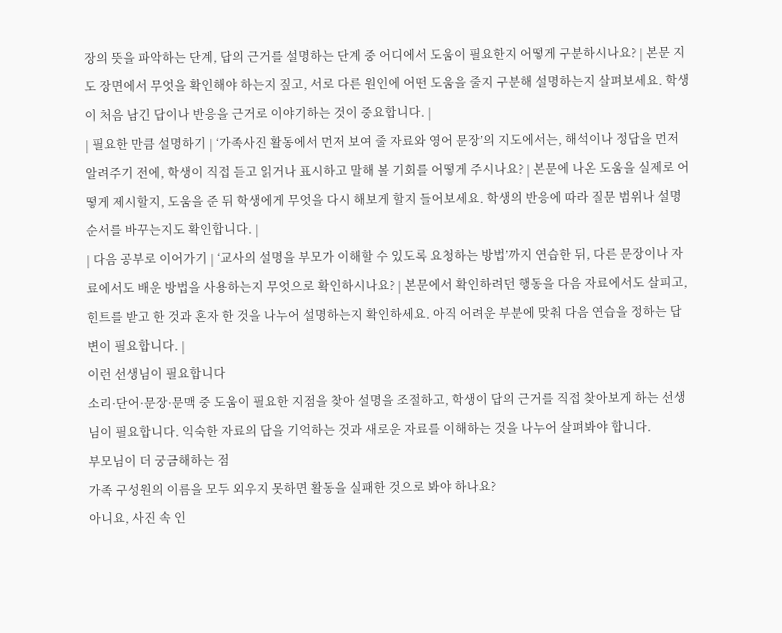장의 뜻을 파악하는 단계, 답의 근거를 설명하는 단계 중 어디에서 도움이 필요한지 어떻게 구분하시나요? | 본문 지도 장면에서 무엇을 확인해야 하는지 짚고, 서로 다른 원인에 어떤 도움을 줄지 구분해 설명하는지 살펴보세요. 학생이 처음 남긴 답이나 반응을 근거로 이야기하는 것이 중요합니다. |
| 필요한 만큼 설명하기 | ‘가족사진 활동에서 먼저 보여 줄 자료와 영어 문장’의 지도에서는, 해석이나 정답을 먼저 알려주기 전에, 학생이 직접 듣고 읽거나 표시하고 말해 볼 기회를 어떻게 주시나요? | 본문에 나온 도움을 실제로 어떻게 제시할지, 도움을 준 뒤 학생에게 무엇을 다시 해보게 할지 들어보세요. 학생의 반응에 따라 질문 범위나 설명 순서를 바꾸는지도 확인합니다. |
| 다음 공부로 이어가기 | ‘교사의 설명을 부모가 이해할 수 있도록 요청하는 방법’까지 연습한 뒤, 다른 문장이나 자료에서도 배운 방법을 사용하는지 무엇으로 확인하시나요? | 본문에서 확인하려던 행동을 다음 자료에서도 살피고, 힌트를 받고 한 것과 혼자 한 것을 나누어 설명하는지 확인하세요. 아직 어려운 부분에 맞춰 다음 연습을 정하는 답변이 필요합니다. |
이런 선생님이 필요합니다
소리·단어·문장·문맥 중 도움이 필요한 지점을 찾아 설명을 조절하고, 학생이 답의 근거를 직접 찾아보게 하는 선생님이 필요합니다. 익숙한 자료의 답을 기억하는 것과 새로운 자료를 이해하는 것을 나누어 살펴봐야 합니다.
부모님이 더 궁금해하는 점
가족 구성원의 이름을 모두 외우지 못하면 활동을 실패한 것으로 봐야 하나요?
아니요, 사진 속 인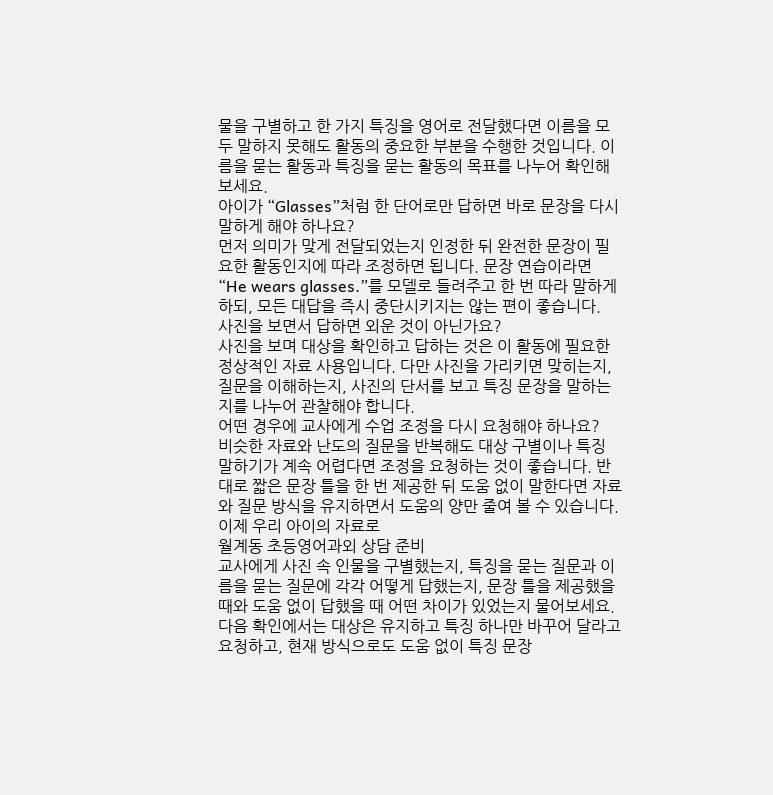물을 구별하고 한 가지 특징을 영어로 전달했다면 이름을 모두 말하지 못해도 활동의 중요한 부분을 수행한 것입니다. 이름을 묻는 활동과 특징을 묻는 활동의 목표를 나누어 확인해 보세요.
아이가 “Glasses”처럼 한 단어로만 답하면 바로 문장을 다시 말하게 해야 하나요?
먼저 의미가 맞게 전달되었는지 인정한 뒤 완전한 문장이 필요한 활동인지에 따라 조정하면 됩니다. 문장 연습이라면 “He wears glasses.”를 모델로 들려주고 한 번 따라 말하게 하되, 모든 대답을 즉시 중단시키지는 않는 편이 좋습니다.
사진을 보면서 답하면 외운 것이 아닌가요?
사진을 보며 대상을 확인하고 답하는 것은 이 활동에 필요한 정상적인 자료 사용입니다. 다만 사진을 가리키면 맞히는지, 질문을 이해하는지, 사진의 단서를 보고 특징 문장을 말하는지를 나누어 관찰해야 합니다.
어떤 경우에 교사에게 수업 조정을 다시 요청해야 하나요?
비슷한 자료와 난도의 질문을 반복해도 대상 구별이나 특징 말하기가 계속 어렵다면 조정을 요청하는 것이 좋습니다. 반대로 짧은 문장 틀을 한 번 제공한 뒤 도움 없이 말한다면 자료와 질문 방식을 유지하면서 도움의 양만 줄여 볼 수 있습니다.
이제 우리 아이의 자료로
월계동 초등영어과외 상담 준비
교사에게 사진 속 인물을 구별했는지, 특징을 묻는 질문과 이름을 묻는 질문에 각각 어떻게 답했는지, 문장 틀을 제공했을 때와 도움 없이 답했을 때 어떤 차이가 있었는지 물어보세요. 다음 확인에서는 대상은 유지하고 특징 하나만 바꾸어 달라고 요청하고, 현재 방식으로도 도움 없이 특징 문장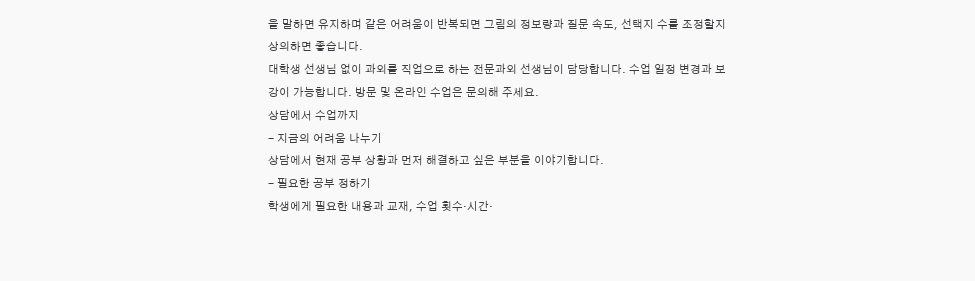을 말하면 유지하며 같은 어려움이 반복되면 그림의 정보량과 질문 속도, 선택지 수를 조정할지 상의하면 좋습니다.
대학생 선생님 없이 과외를 직업으로 하는 전문과외 선생님이 담당합니다. 수업 일정 변경과 보강이 가능합니다. 방문 및 온라인 수업은 문의해 주세요.
상담에서 수업까지
- 지금의 어려움 나누기
상담에서 현재 공부 상황과 먼저 해결하고 싶은 부분을 이야기합니다.
- 필요한 공부 정하기
학생에게 필요한 내용과 교재, 수업 횟수·시간·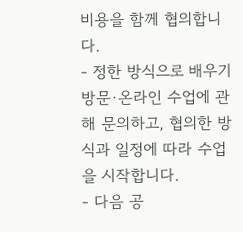비용을 함께 협의합니다.
- 정한 방식으로 배우기
방문·온라인 수업에 관해 문의하고, 협의한 방식과 일정에 따라 수업을 시작합니다.
- 다음 공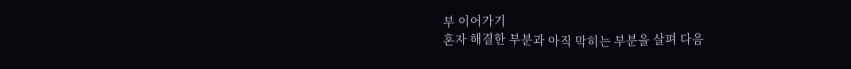부 이어가기
혼자 해결한 부분과 아직 막히는 부분을 살펴 다음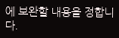에 보완할 내용을 정합니다.